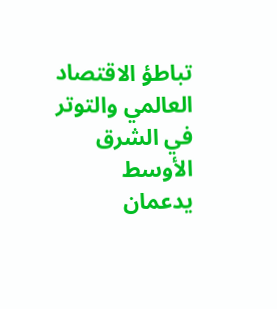تباطؤ الاقتصاد العالمي والتوتر في الشرق الأوسط يدعمان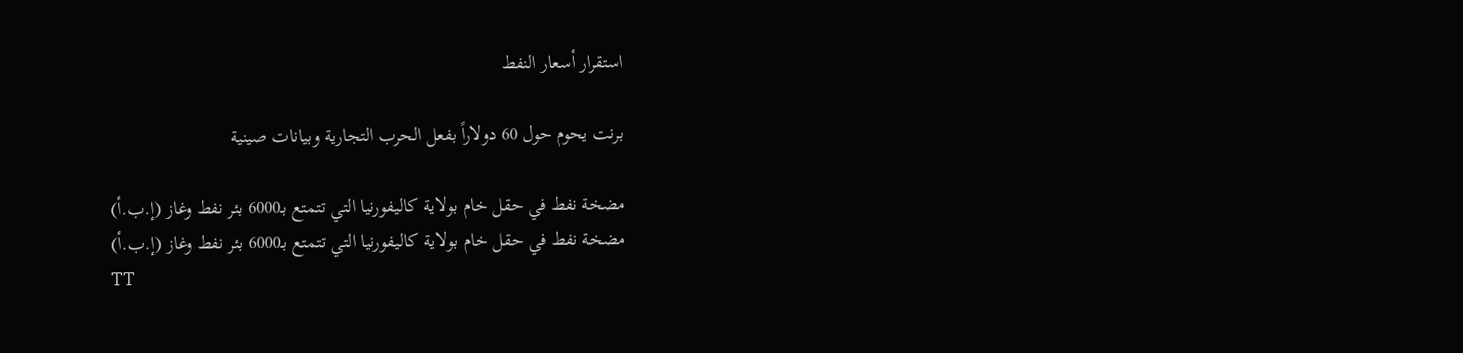استقرار أسعار النفط

برنت يحوم حول 60 دولاراً بفعل الحرب التجارية وبيانات صينية

مضخة نفط في حقل خام بولاية كاليفورنيا التي تتمتع بـ6000 بئر نفط وغاز (إ.ب.أ)
مضخة نفط في حقل خام بولاية كاليفورنيا التي تتمتع بـ6000 بئر نفط وغاز (إ.ب.أ)
TT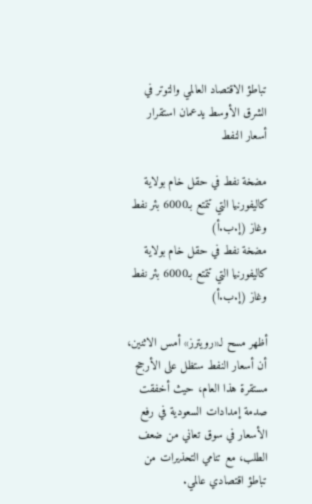تباطؤ الاقتصاد العالمي والتوتر في الشرق الأوسط يدعمان استقرار أسعار النفط

مضخة نفط في حقل خام بولاية كاليفورنيا التي تتمتع بـ6000 بئر نفط وغاز (إ.ب.أ)
مضخة نفط في حقل خام بولاية كاليفورنيا التي تتمتع بـ6000 بئر نفط وغاز (إ.ب.أ)

أظهر مسح لـ«رويترز» أمس الاثنين، أن أسعار النفط ستظل على الأرجح مستقرة هذا العام، حيث أخفقت صدمة إمدادات السعودية في رفع الأسعار في سوق تعاني من ضعف الطلب، مع تنامي التحذيرات من تباطؤ اقتصادي عالمي.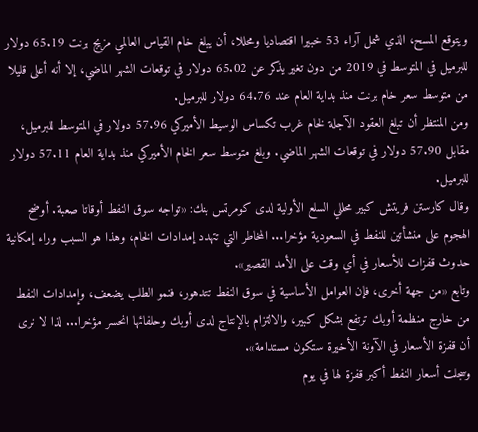ويتوقع المسح، الذي شمل آراء 53 خبيرا اقتصاديا ومحللا، أن يبلغ خام القياس العالمي مزيج برنت 65.19 دولار للبرميل في المتوسط في 2019 من دون تغير يذكر عن 65.02 دولار في توقعات الشهر الماضي، إلا أنه أعلى قليلا من متوسط سعر خام برنت منذ بداية العام عند 64.76 دولار للبرميل.
ومن المنتظر أن تبلغ العقود الآجلة لخام غرب تكساس الوسيط الأميركي 57.96 دولار في المتوسط للبرميل، مقابل 57.90 دولار في توقعات الشهر الماضي. وبلغ متوسط سعر الخام الأميركي منذ بداية العام 57.11 دولار للبرميل.
وقال كارستن فريتش كبير محللي السلع الأولية لدى كومرتس بنك: «تواجه سوق النفط أوقاتا صعبة. أوضح الهجوم على منشأتين للنفط في السعودية مؤخرا... المخاطر التي تتهدد إمدادات الخام، وهذا هو السبب وراء إمكانية حدوث قفزات للأسعار في أي وقت على الأمد القصير».
وتابع «من جهة أخرى، فإن العوامل الأساسية في سوق النفط تتدهور، فنمو الطلب يضعف، وإمدادات النفط من خارج منظمة أوبك ترتفع بشكل كبير، والالتزام بالإنتاج لدى أوبك وحلفائها انحسر مؤخرا... لذا لا نرى أن قفزة الأسعار في الآونة الأخيرة ستكون مستدامة».
وسجلت أسعار النفط أكبر قفزة لها في يوم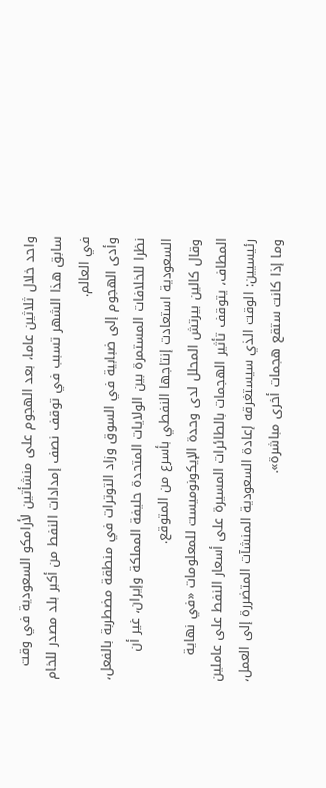واحد خلال ثلاثين عاما، بعد الهجوم على منشأتين لأرامكو السعودية في وقت سابق هذا الشهر تسبب في توقف نصف إمدادات النفط من أكبر بلد مصدر للخام في العالم.
وأدى الهجوم إلى ضبابية في السوق وزاد التوترات في منطقة مضطربة بالفعل، نظرا للخلافات المستمرة بين الولايات المتحدة حليفة المملكة وإيران، غير أن السعودية استعادت إنتاجها النفطي بأسرع من المتوقع.
وقال كالين بيرتش المحلل لدى وحدة الإيكونوميست للمعلومات «في نهاية المطاف، يتوقف تأثير الهجمات بالطائرات المسيرة على أسعار النفط على عاملين رئيسيين: الوقت الذي سيستغرقه إعادة السعودية المنشآت المتضررة إلى العمل، وما إذا كانت ستقع هجمات أخرى مباشرة».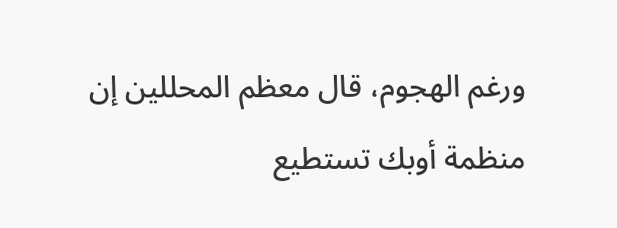ورغم الهجوم، قال معظم المحللين إن منظمة أوبك تستطيع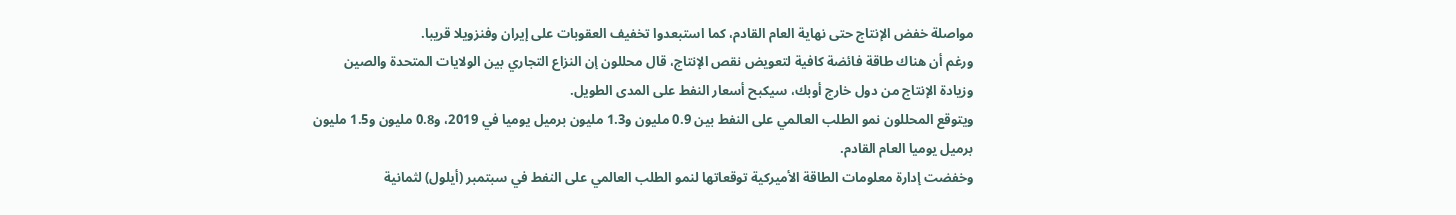مواصلة خفض الإنتاج حتى نهاية العام القادم، كما استبعدوا تخفيف العقوبات على إيران وفنزويلا قريبا.
ورغم أن هناك طاقة فائضة كافية لتعويض نقص الإنتاج، قال محللون إن النزاع التجاري بين الولايات المتحدة والصين وزيادة الإنتاج من دول خارج أوبك، سيكبح أسعار النفط على المدى الطويل.
ويتوقع المحللون نمو الطلب العالمي على النفط بين 0.9 مليون و1.3 مليون برميل يوميا في 2019، و0.8 مليون و1.5 مليون برميل يوميا العام القادم.
وخفضت إدارة معلومات الطاقة الأميركية توقعاتها لنمو الطلب العالمي على النفط في سبتمبر (أيلول) لثمانية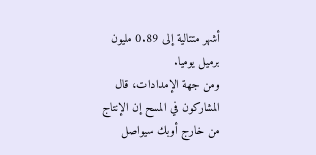أشهر متتالية إلى 0.89 مليون برميل يوميا.
ومن جهة الإمدادات، قال المشاركون في المسح إن الإنتاج من خارج أوبك سيواصل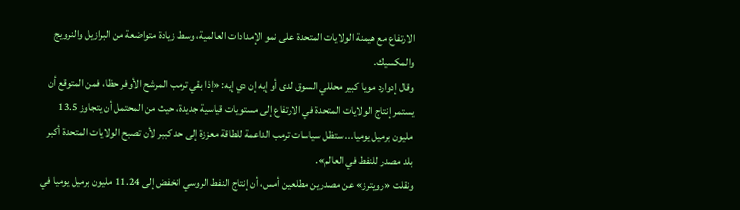الارتفاع مع هيمنة الولايات المتحدة على نمو الإمدادات العالمية، وسط زيادة متواضعة من البرازيل والنرويج والمكسيك.
وقال إدوارد مويا كبير محللي السوق لدى أو إيه إن دي إيه: «إذا بقي ترمب المرشح الأوفر حظا، فمن المتوقع أن يستمر إنتاج الولايات المتحدة في الارتفاع إلى مستويات قياسية جديدة، حيث من المحتمل أن يتجاوز 13.5 مليون برميل يوميا... ستظل سياسات ترمب الداعمة للطاقة معززة إلى حد كببر لأن تصبح الولايات المتحدة أكبر بلد مصدر للنفط في العالم».
ونقلت «رويترز» عن مصدرين مطلعين أمس، أن إنتاج النفط الروسي انخفض إلى 11.24 مليون برميل يوميا في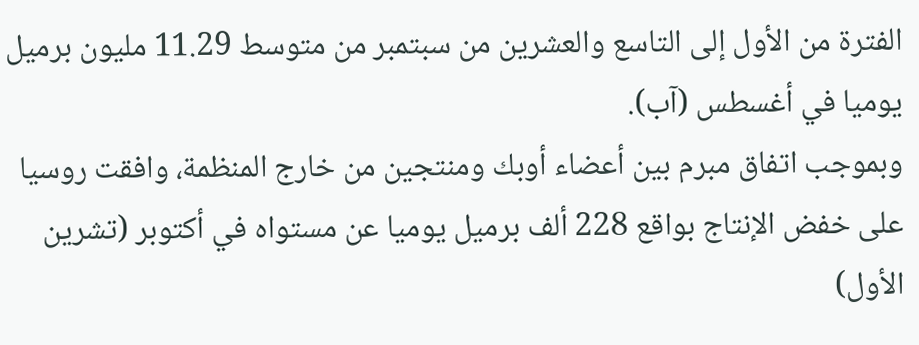الفترة من الأول إلى التاسع والعشرين من سبتمبر من متوسط 11.29 مليون برميل يوميا في أغسطس (آب).
وبموجب اتفاق مبرم بين أعضاء أوبك ومنتجين من خارج المنظمة، وافقت روسيا على خفض الإنتاج بواقع 228 ألف برميل يوميا عن مستواه في أكتوبر (تشرين الأول)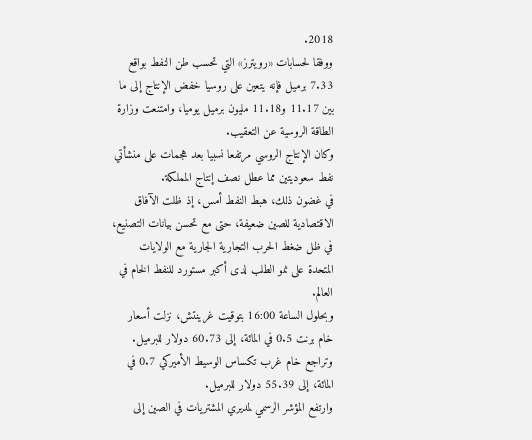2018.
ووفقا لحسابات «رويترز» التي تحسب طن النفط بواقع 7.33 برميل فإنه يتعين على روسيا خفض الإنتاج إلى ما بين 11.17 و11.18 مليون برميل يوميا، وامتنعت وزارة الطاقة الروسية عن التعقيب.
وكان الإنتاج الروسي مرتفعا نسبيا بعد هجمات على منشأتي نفط سعوديتين مما عطل نصف إنتاج المملكة.
في غضون ذلك، هبط النفط أمس، إذ ظلت الآفاق الاقتصادية للصين ضعيفة، حتى مع تحسن بيانات التصنيع، في ظل ضغط الحرب التجارية الجارية مع الولايات المتحدة على نمو الطلب لدى أكبر مستورد للنفط الخام في العالم.
وبحلول الساعة 16:00 بتوقيت غرينتش، نزلت أسعار خام برنت 0.5 في المائة، إلى 60.73 دولار للبرميل. وتراجع خام غرب تكساس الوسيط الأميركي 0.7 في المائة، إلى 55.39 دولار للبرميل.
وارتفع المؤشر الرسمي لمديري المشتريات في الصين إلى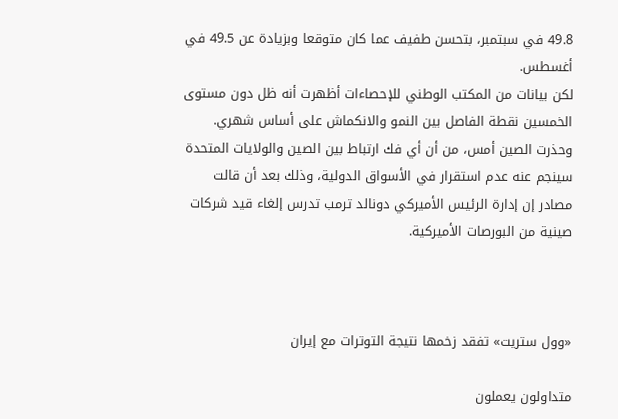49.8 في سبتمبر، بتحسن طفيف عما كان متوقعا وبزيادة عن 49.5 في أغسطس.
لكن بيانات من المكتب الوطني للإحصاءات أظهرت أنه ظل دون مستوى الخمسين نقطة الفاصل بين النمو والانكماش على أساس شهري. وحذرت الصين أمس، من أن أي فك ارتباط بين الصين والولايات المتحدة سينجم عنه عدم استقرار في الأسواق الدولية، وذلك بعد أن قالت مصادر إن إدارة الرئيس الأميركي دونالد ترمب تدرس إلغاء قيد شركات صينية من البورصات الأميركية.



«وول ستريت» تفقد زخمها نتيجة التوترات مع إيران

متداولون يعملون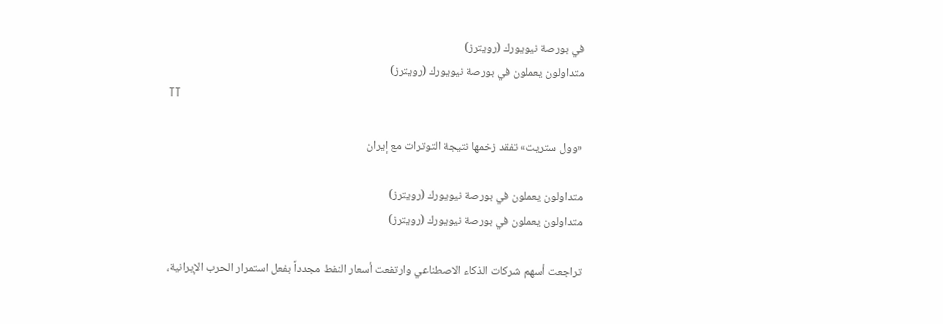في بورصة نيويورك (رويترز)
متداولون يعملون في بورصة نيويورك (رويترز)
TT

«وول ستريت» تفقد زخمها نتيجة التوترات مع إيران

متداولون يعملون في بورصة نيويورك (رويترز)
متداولون يعملون في بورصة نيويورك (رويترز)

تراجعت أسهم شركات الذكاء الاصطناعي وارتفعت أسعار النفط مجدداً بفعل استمرار الحرب الإيرانية،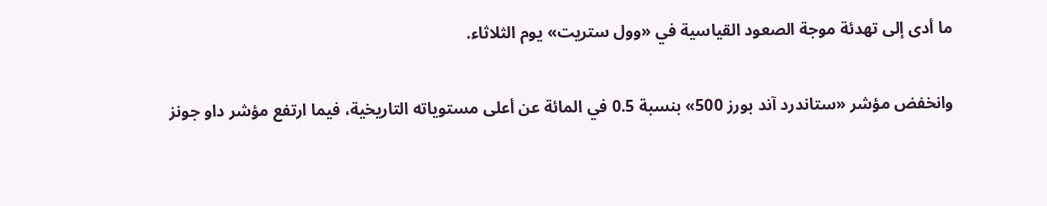ما أدى إلى تهدئة موجة الصعود القياسية في «وول ستريت» يوم الثلاثاء.

وانخفض مؤشر «ستاندرد آند بورز 500» بنسبة 0.5 في المائة عن أعلى مستوياته التاريخية، فيما ارتفع مؤشر داو جونز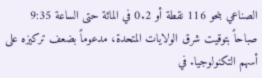الصناعي بنحو 116 نقطة أو 0.2 في المائة حتى الساعة 9:35 صباحاً بتوقيت شرق الولايات المتحدة، مدعوماً بضعف تركيزه على أسهم التكنولوجيا. في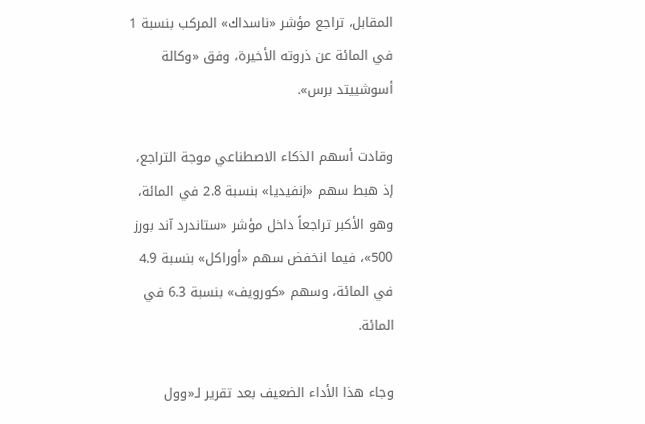المقابل، تراجع مؤشر «ناسداك» المركب بنسبة 1 في المائة عن ذروته الأخيرة، وفق «وكالة أسوشييتد برس».

وقادت أسهم الذكاء الاصطناعي موجة التراجع، إذ هبط سهم «إنفيديا» بنسبة 2.8 في المائة، وهو الأكبر تراجعاً داخل مؤشر «ستاندرد آند بورز 500»، فيما انخفض سهم «أوراكل» بنسبة 4.9 في المائة، وسهم «كورويف» بنسبة 6.3 في المائة.

وجاء هذا الأداء الضعيف بعد تقرير لـ«وول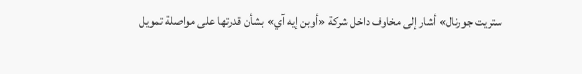ستريت جورنال» أشار إلى مخاوف داخل شركة «أوبن إيه آي» بشأن قدرتها على مواصلة تمويل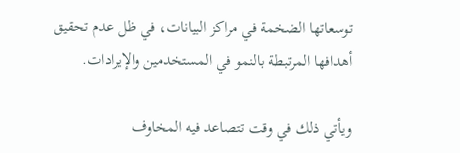توسعاتها الضخمة في مراكز البيانات، في ظل عدم تحقيق أهدافها المرتبطة بالنمو في المستخدمين والإيرادات.

ويأتي ذلك في وقت تتصاعد فيه المخاوف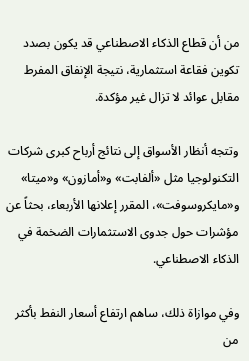من أن قطاع الذكاء الاصطناعي قد يكون بصدد تكوين فقاعة استثمارية، نتيجة الإنفاق المفرط مقابل عوائد لا تزال غير مؤكدة.

وتتجه أنظار الأسواق إلى نتائج أرباح كبرى شركات التكنولوجيا مثل «ألفابت» و«أمازون» و«ميتا» و«مايكروسوفت»، المقرر إعلانها الأربعاء، بحثاً عن مؤشرات حول جدوى الاستثمارات الضخمة في الذكاء الاصطناعي.

وفي موازاة ذلك، ساهم ارتفاع أسعار النفط بأكثر من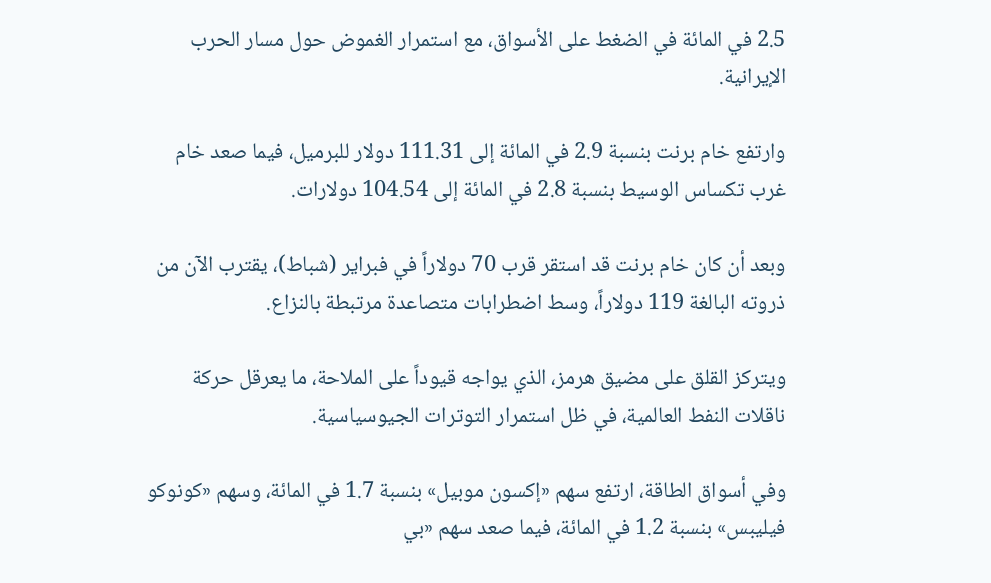2.5 في المائة في الضغط على الأسواق، مع استمرار الغموض حول مسار الحرب الإيرانية.

وارتفع خام برنت بنسبة 2.9 في المائة إلى 111.31 دولار للبرميل، فيما صعد خام غرب تكساس الوسيط بنسبة 2.8 في المائة إلى 104.54 دولارات.

وبعد أن كان خام برنت قد استقر قرب 70 دولاراً في فبراير (شباط)، يقترب الآن من ذروته البالغة 119 دولاراً، وسط اضطرابات متصاعدة مرتبطة بالنزاع.

ويتركز القلق على مضيق هرمز، الذي يواجه قيوداً على الملاحة، ما يعرقل حركة ناقلات النفط العالمية، في ظل استمرار التوترات الجيوسياسية.

وفي أسواق الطاقة، ارتفع سهم «إكسون موبيل» بنسبة 1.7 في المائة، وسهم «كونوكو فيليبس» بنسبة 1.2 في المائة، فيما صعد سهم «بي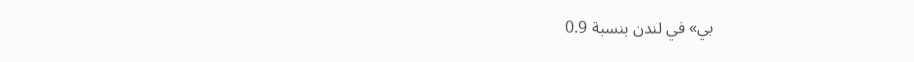بي» في لندن بنسبة 0.9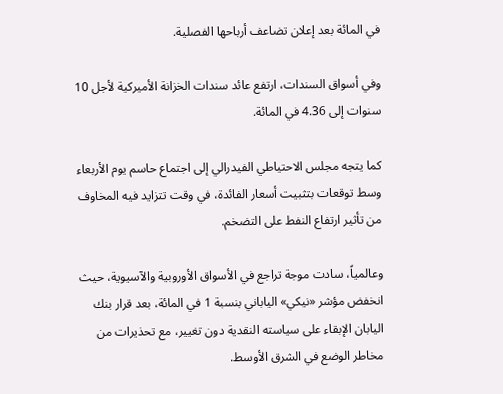في المائة بعد إعلان تضاعف أرباحها الفصلية.

وفي أسواق السندات، ارتفع عائد سندات الخزانة الأميركية لأجل 10 سنوات إلى 4.36 في المائة.

كما يتجه مجلس الاحتياطي الفيدرالي إلى اجتماع حاسم يوم الأربعاء وسط توقعات بتثبيت أسعار الفائدة، في وقت تتزايد فيه المخاوف من تأثير ارتفاع النفط على التضخم.

وعالمياً، سادت موجة تراجع في الأسواق الأوروبية والآسيوية، حيث انخفض مؤشر «نيكي» الياباني بنسبة 1 في المائة، بعد قرار بنك اليابان الإبقاء على سياسته النقدية دون تغيير، مع تحذيرات من مخاطر الوضع في الشرق الأوسط.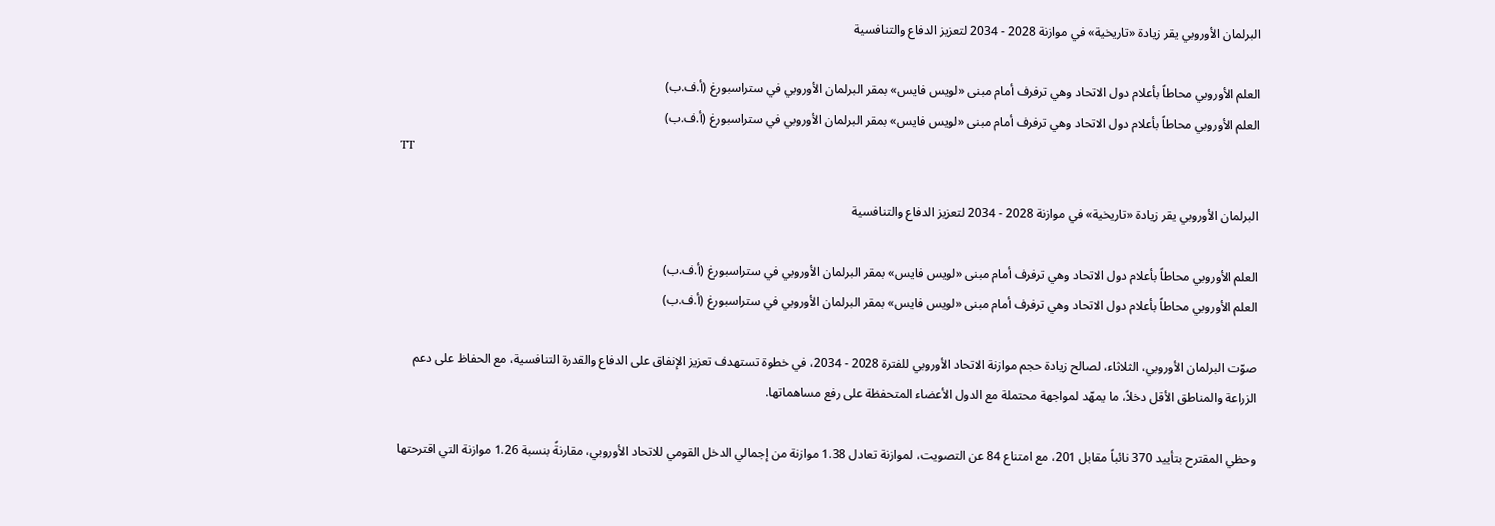البرلمان الأوروبي يقر زيادة «تاريخية» في موازنة 2028 - 2034 لتعزيز الدفاع والتنافسية

العلم الأوروبي محاطاً بأعلام دول الاتحاد وهي ترفرف أمام مبنى «لويس فايس» بمقر البرلمان الأوروبي في ستراسبورغ (أ.ف.ب)
العلم الأوروبي محاطاً بأعلام دول الاتحاد وهي ترفرف أمام مبنى «لويس فايس» بمقر البرلمان الأوروبي في ستراسبورغ (أ.ف.ب)
TT

البرلمان الأوروبي يقر زيادة «تاريخية» في موازنة 2028 - 2034 لتعزيز الدفاع والتنافسية

العلم الأوروبي محاطاً بأعلام دول الاتحاد وهي ترفرف أمام مبنى «لويس فايس» بمقر البرلمان الأوروبي في ستراسبورغ (أ.ف.ب)
العلم الأوروبي محاطاً بأعلام دول الاتحاد وهي ترفرف أمام مبنى «لويس فايس» بمقر البرلمان الأوروبي في ستراسبورغ (أ.ف.ب)

صوّت البرلمان الأوروبي، الثلاثاء، لصالح زيادة حجم موازنة الاتحاد الأوروبي للفترة 2028 - 2034، في خطوة تستهدف تعزيز الإنفاق على الدفاع والقدرة التنافسية، مع الحفاظ على دعم الزراعة والمناطق الأقل دخلاً، ما يمهّد لمواجهة محتملة مع الدول الأعضاء المتحفظة على رفع مساهماتها.

وحظي المقترح بتأييد 370 نائباً مقابل 201، مع امتناع 84 عن التصويت، لموازنة تعادل 1.38 موازنة من إجمالي الدخل القومي للاتحاد الأوروبي، مقارنةً بنسبة 1.26 موازنة التي اقترحتها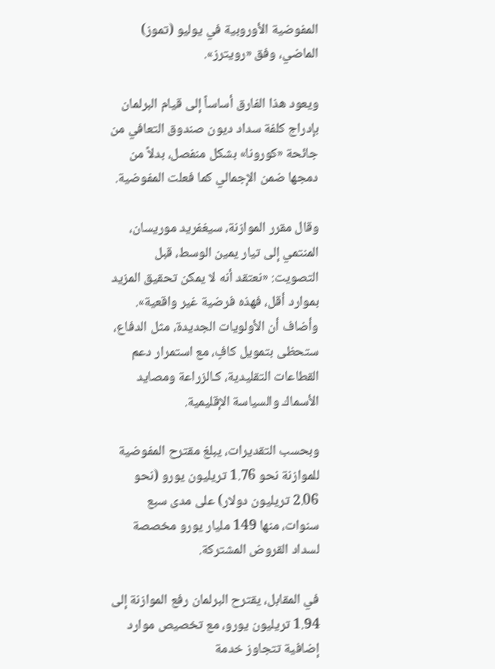المفوضية الأوروبية في يوليو (تموز) الماضي، وفق «رويترز».

ويعود هذا الفارق أساساً إلى قيام البرلمان بإدراج كلفة سداد ديون صندوق التعافي من جائحة «كورونا» بشكل منفصل، بدلاً من دمجها ضمن الإجمالي كما فعلت المفوضية.

وقال مقرر الموازنة، سيغفريد موريسان، المنتمي إلى تيار يمين الوسط، قبل التصويت: «نعتقد أنه لا يمكن تحقيق المزيد بموارد أقل، فهذه فرضية غير واقعية». وأضاف أن الأولويات الجديدة، مثل الدفاع، ستحظى بتمويل كافٍ، مع استمرار دعم القطاعات التقليدية، كـالزراعة ومصايد الأسماك والسياسة الإقليمية.

وبحسب التقديرات، يبلغ مقترح المفوضية للموازنة نحو 1.76 تريليون يورو (نحو 2.06 تريليون دولار) على مدى سبع سنوات، منها 149 مليار يورو مخصصة لسداد القروض المشتركة.

في المقابل، يقترح البرلمان رفع الموازنة إلى 1.94 تريليون يورو، مع تخصيص موارد إضافية تتجاوز خدمة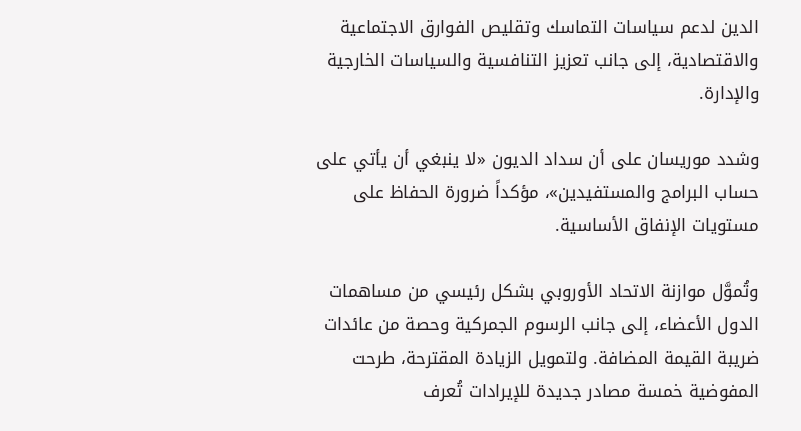الدين لدعم سياسات التماسك وتقليص الفوارق الاجتماعية والاقتصادية، إلى جانب تعزيز التنافسية والسياسات الخارجية والإدارة.

وشدد موريسان على أن سداد الديون «لا ينبغي أن يأتي على حساب البرامج والمستفيدين»، مؤكداً ضرورة الحفاظ على مستويات الإنفاق الأساسية.

وتُموَّل موازنة الاتحاد الأوروبي بشكل رئيسي من مساهمات الدول الأعضاء، إلى جانب الرسوم الجمركية وحصة من عائدات ضريبة القيمة المضافة. ولتمويل الزيادة المقترحة، طرحت المفوضية خمسة مصادر جديدة للإيرادات تُعرف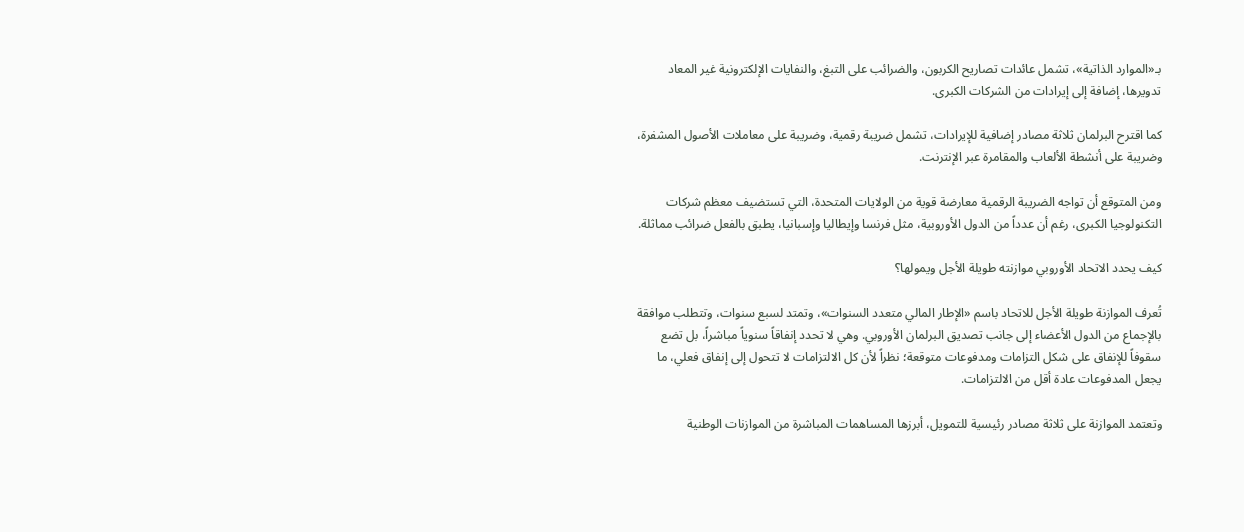بـ«الموارد الذاتية»، تشمل عائدات تصاريح الكربون، والضرائب على التبغ، والنفايات الإلكترونية غير المعاد تدويرها، إضافة إلى إيرادات من الشركات الكبرى.

كما اقترح البرلمان ثلاثة مصادر إضافية للإيرادات، تشمل ضريبة رقمية، وضريبة على معاملات الأصول المشفرة، وضريبة على أنشطة الألعاب والمقامرة عبر الإنترنت.

ومن المتوقع أن تواجه الضريبة الرقمية معارضة قوية من الولايات المتحدة، التي تستضيف معظم شركات التكنولوجيا الكبرى، رغم أن عدداً من الدول الأوروبية، مثل فرنسا وإيطاليا وإسبانيا، يطبق بالفعل ضرائب مماثلة.

كيف يحدد الاتحاد الأوروبي موازنته طويلة الأجل ويمولها؟

تُعرف الموازنة طويلة الأجل للاتحاد باسم «الإطار المالي متعدد السنوات»، وتمتد لسبع سنوات، وتتطلب موافقة بالإجماع من الدول الأعضاء إلى جانب تصديق البرلمان الأوروبي. وهي لا تحدد إنفاقاً سنوياً مباشراً، بل تضع سقوفاً للإنفاق على شكل التزامات ومدفوعات متوقعة؛ نظراً لأن كل الالتزامات لا تتحول إلى إنفاق فعلي، ما يجعل المدفوعات عادة أقل من الالتزامات.

وتعتمد الموازنة على ثلاثة مصادر رئيسية للتمويل، أبرزها المساهمات المباشرة من الموازنات الوطنية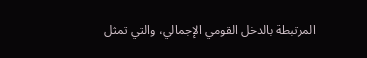المرتبطة بالدخل القومي الإجمالي، والتي تمثل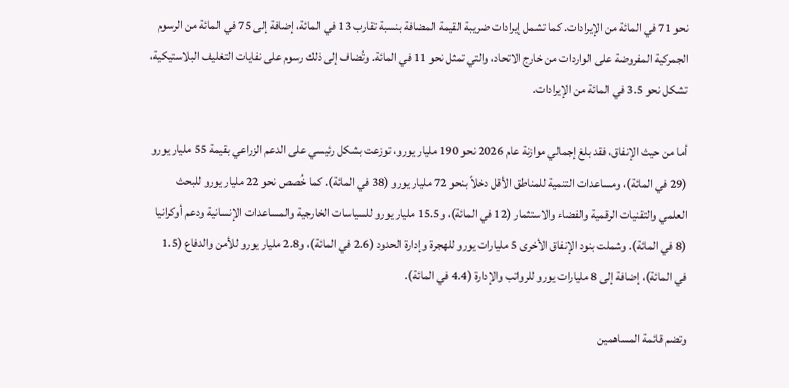نحو 71 في المائة من الإيرادات. كما تشمل إيرادات ضريبة القيمة المضافة بنسبة تقارب 13 في المائة، إضافة إلى 75 في المائة من الرسوم الجمركية المفروضة على الواردات من خارج الاتحاد، والتي تمثل نحو 11 في المائة. وتُضاف إلى ذلك رسوم على نفايات التغليف البلاستيكية، تشكل نحو 3.5 في المائة من الإيرادات.

أما من حيث الإنفاق، فقد بلغ إجمالي موازنة عام 2026 نحو 190 مليار يورو، توزعت بشكل رئيسي على الدعم الزراعي بقيمة 55 مليار يورو (29 في المائة)، ومساعدات التنمية للمناطق الأقل دخلاً بنحو 72 مليار يورو (38 في المائة). كما خُصص نحو 22 مليار يورو للبحث العلمي والتقنيات الرقمية والفضاء والاستثمار (12 في المائة)، و15.5 مليار يورو للسياسات الخارجية والمساعدات الإنسانية ودعم أوكرانيا (8 في المائة). وشملت بنود الإنفاق الأخرى 5 مليارات يورو للهجرة وإدارة الحدود (2.6 في المائة)، و2.8 مليار يورو للأمن والدفاع (1.5 في المائة)، إضافة إلى 8 مليارات يورو للرواتب والإدارة (4.4 في المائة).

وتضم قائمة المساهمين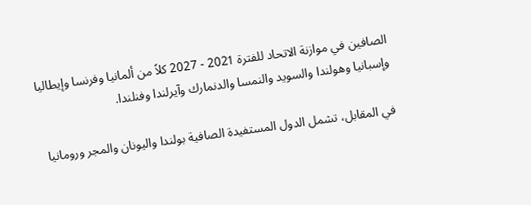الصافين في موازنة الاتحاد للفترة 2021 - 2027 كلاً من ألمانيا وفرنسا وإيطاليا وإسبانيا وهولندا والسويد والنمسا والدنمارك وآيرلندا وفنلندا.

في المقابل، تشمل الدول المستفيدة الصافية بولندا واليونان والمجر ورومانيا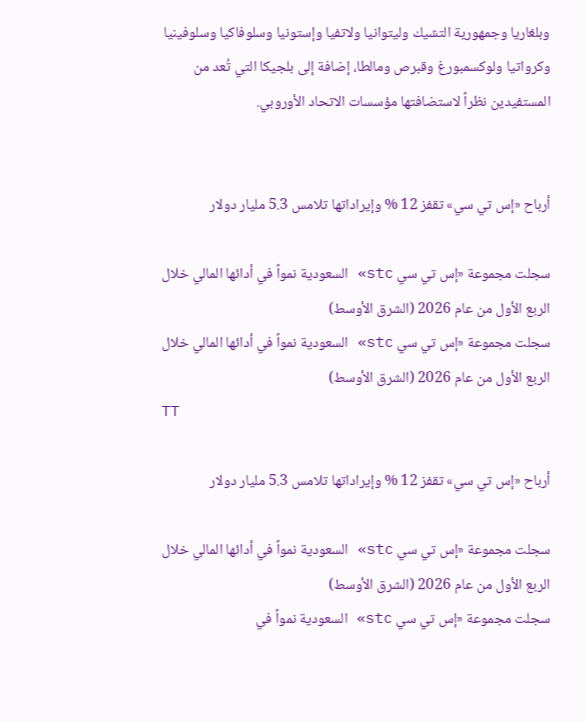وبلغاريا وجمهورية التشيك وليتوانيا ولاتفيا وإستونيا وسلوفاكيا وسلوفينيا وكرواتيا ولوكسمبورغ وقبرص ومالطا، إضافة إلى بلجيكا التي تُعد من المستفيدين نظراً لاستضافتها مؤسسات الاتحاد الأوروبي.


أرباح «إس تي سي» تقفز 12 % وإيراداتها تلامس 5.3 مليار دولار

سجلت مجموعة «إس تي سي stc» السعودية نمواً في أدائها المالي خلال الربع الأول من عام 2026 (الشرق الأوسط)
سجلت مجموعة «إس تي سي stc» السعودية نمواً في أدائها المالي خلال الربع الأول من عام 2026 (الشرق الأوسط)
TT

أرباح «إس تي سي» تقفز 12 % وإيراداتها تلامس 5.3 مليار دولار

سجلت مجموعة «إس تي سي stc» السعودية نمواً في أدائها المالي خلال الربع الأول من عام 2026 (الشرق الأوسط)
سجلت مجموعة «إس تي سي stc» السعودية نمواً في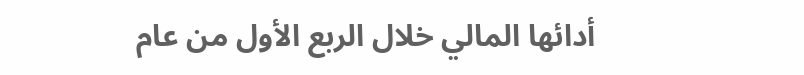أدائها المالي خلال الربع الأول من عام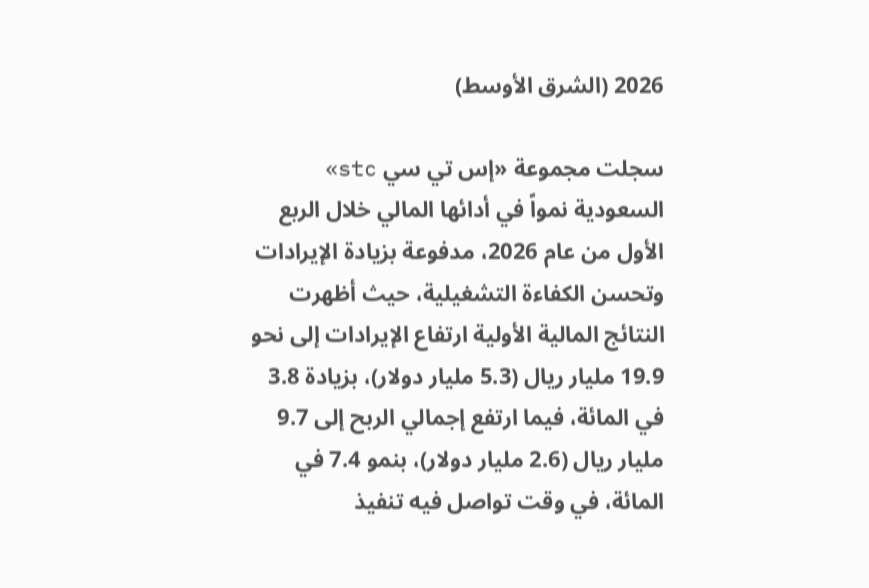2026 (الشرق الأوسط)

سجلت مجموعة «إس تي سي stc» السعودية نمواً في أدائها المالي خلال الربع الأول من عام 2026، مدفوعة بزيادة الإيرادات وتحسن الكفاءة التشغيلية، حيث أظهرت النتائج المالية الأولية ارتفاع الإيرادات إلى نحو 19.9 مليار ريال (5.3 مليار دولار)، بزيادة 3.8 في المائة، فيما ارتفع إجمالي الربح إلى 9.7 مليار ريال (2.6 مليار دولار)، بنمو 7.4 في المائة، في وقت تواصل فيه تنفيذ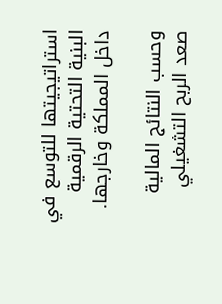استراتيجيتها للتوسع في البنية التحتية الرقمية داخل المملكة وخارجها.

وحسب النتائج المالية صعد الربح التشغيلي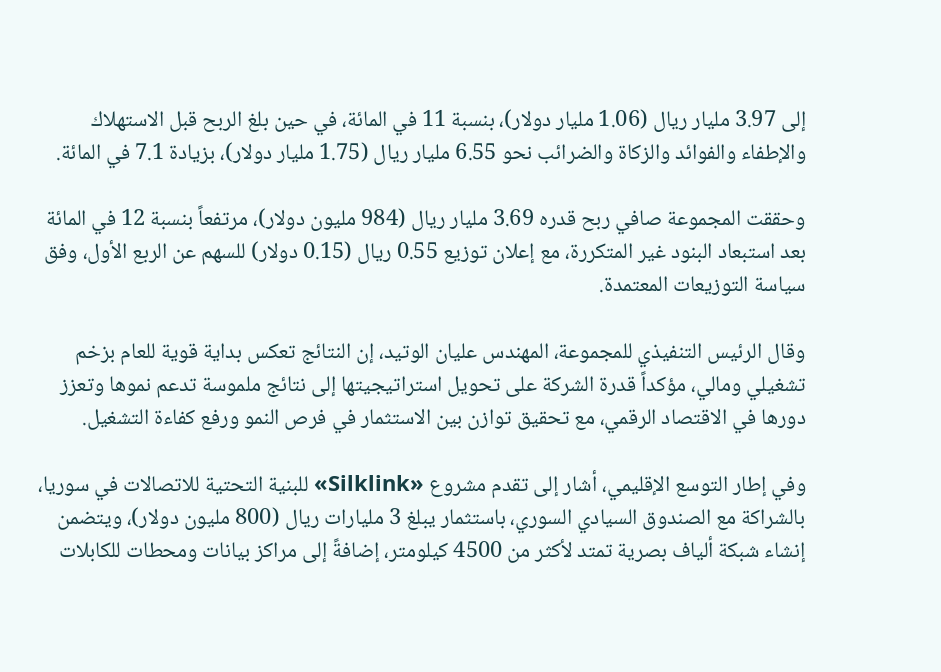إلى 3.97 مليار ريال (1.06 مليار دولار)، بنسبة 11 في المائة، في حين بلغ الربح قبل الاستهلاك والإطفاء والفوائد والزكاة والضرائب نحو 6.55 مليار ريال (1.75 مليار دولار)، بزيادة 7.1 في المائة.

وحققت المجموعة صافي ربح قدره 3.69 مليار ريال (984 مليون دولار)، مرتفعاً بنسبة 12 في المائة بعد استبعاد البنود غير المتكررة، مع إعلان توزيع 0.55 ريال (0.15 دولار) للسهم عن الربع الأول، وفق سياسة التوزيعات المعتمدة.

وقال الرئيس التنفيذي للمجموعة، المهندس عليان الوتيد، إن النتائج تعكس بداية قوية للعام بزخم تشغيلي ومالي، مؤكداً قدرة الشركة على تحويل استراتيجيتها إلى نتائج ملموسة تدعم نموها وتعزز دورها في الاقتصاد الرقمي، مع تحقيق توازن بين الاستثمار في فرص النمو ورفع كفاءة التشغيل.

وفي إطار التوسع الإقليمي، أشار إلى تقدم مشروع «Silklink» للبنية التحتية للاتصالات في سوريا، بالشراكة مع الصندوق السيادي السوري، باستثمار يبلغ 3 مليارات ريال (800 مليون دولار)، ويتضمن إنشاء شبكة ألياف بصرية تمتد لأكثر من 4500 كيلومتر، إضافةً إلى مراكز بيانات ومحطات للكابلات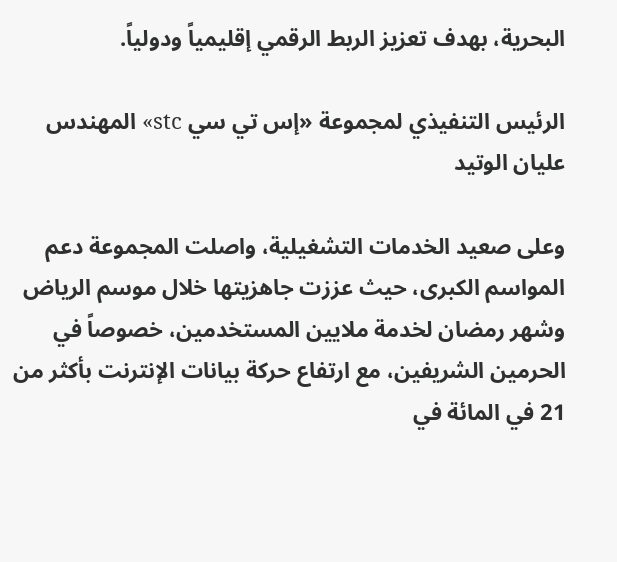البحرية، بهدف تعزيز الربط الرقمي إقليمياً ودولياً.

الرئيس التنفيذي لمجموعة «إس تي سي stc» المهندس عليان الوتيد

وعلى صعيد الخدمات التشغيلية، واصلت المجموعة دعم المواسم الكبرى، حيث عززت جاهزيتها خلال موسم الرياض وشهر رمضان لخدمة ملايين المستخدمين، خصوصاً في الحرمين الشريفين، مع ارتفاع حركة بيانات الإنترنت بأكثر من 21 في المائة في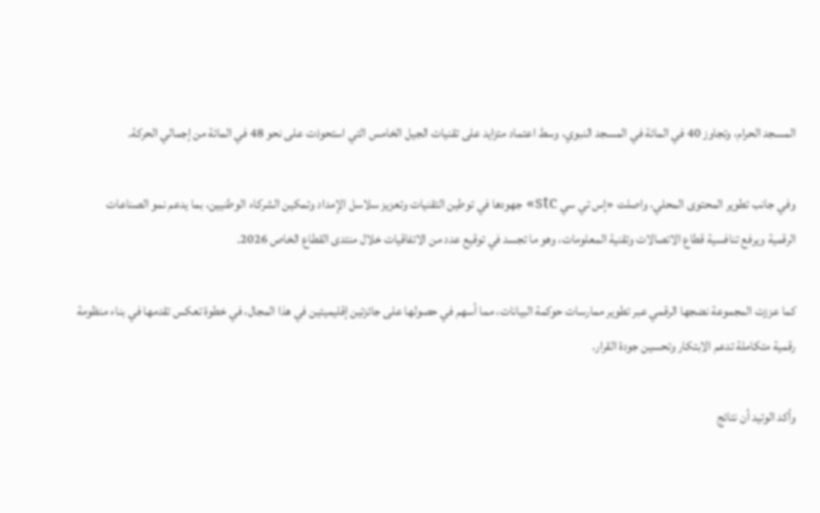المسجد الحرام، وتجاوز 40 في المائة في المسجد النبوي، وسط اعتماد متزايد على تقنيات الجيل الخامس التي استحوذت على نحو 48 في المائة من إجمالي الحركة.

وفي جانب تطوير المحتوى المحلي، واصلت «إس تي سي stc» جهودها في توطين التقنيات وتعزيز سلاسل الإمداد وتمكين الشركاء الوطنيين، بما يدعم نمو الصناعات الرقمية ويرفع تنافسية قطاع الاتصالات وتقنية المعلومات، وهو ما تجسد في توقيع عدد من الاتفاقيات خلال منتدى القطاع الخاص 2026.

كما عززت المجموعة نضجها الرقمي عبر تطوير ممارسات حوكمة البيانات، مما أسهم في حصولها على جائزتين إقليميتين في هذا المجال، في خطوة تعكس تقدمها في بناء منظومة رقمية متكاملة تدعم الابتكار وتحسين جودة القرار.

وأكد الوتيد أن نتائج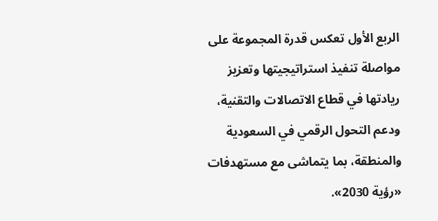الربع الأول تعكس قدرة المجموعة على مواصلة تنفيذ استراتيجيتها وتعزيز ريادتها في قطاع الاتصالات والتقنية، ودعم التحول الرقمي في السعودية والمنطقة، بما يتماشى مع مستهدفات «رؤية 2030».